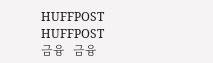HUFFPOST
HUFFPOST
금융  금융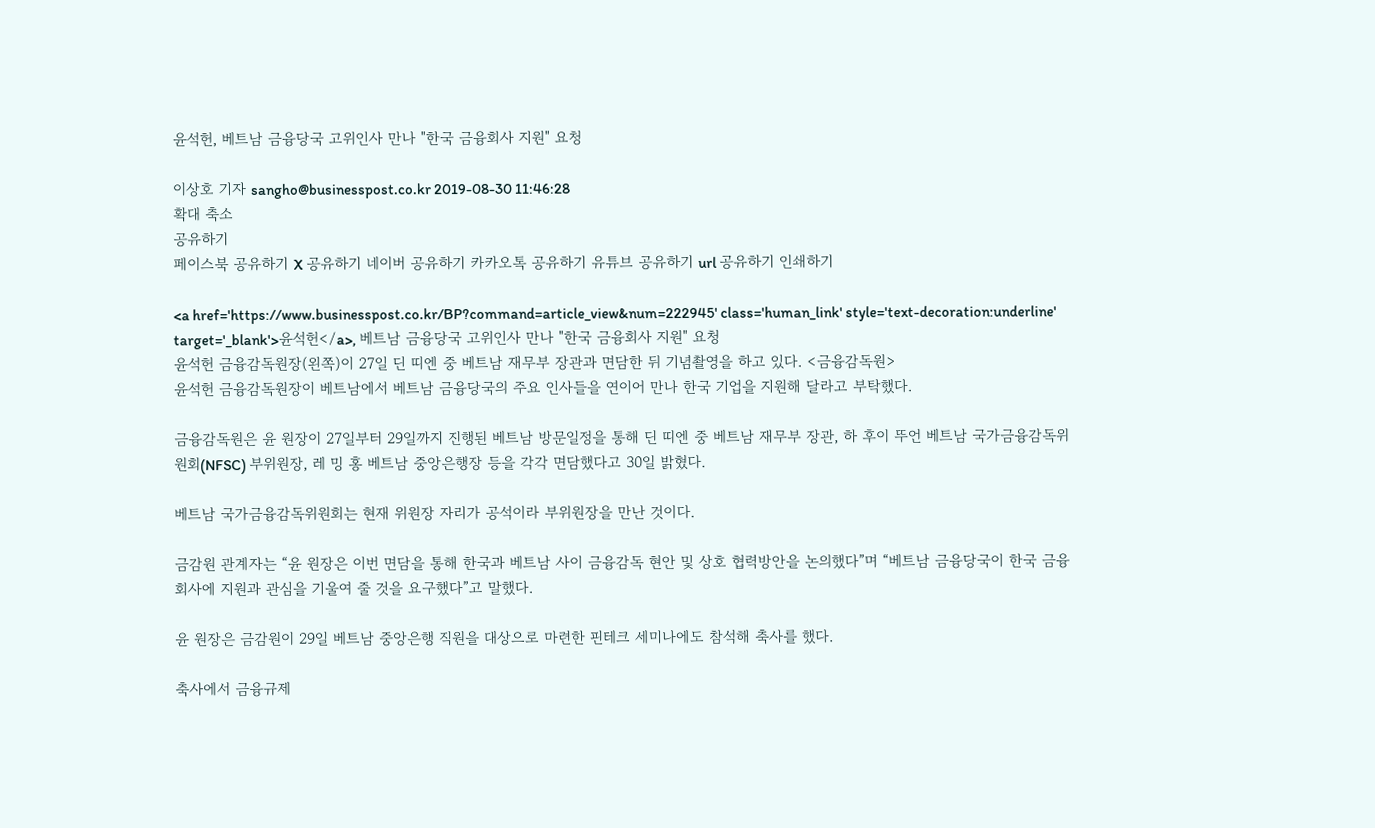윤석헌, 베트남 금융당국 고위인사 만나 "한국 금융회사 지원" 요청

이상호 기자 sangho@businesspost.co.kr 2019-08-30 11:46:28
확대 축소
공유하기
페이스북 공유하기 X 공유하기 네이버 공유하기 카카오톡 공유하기 유튜브 공유하기 url 공유하기 인쇄하기

<a href='https://www.businesspost.co.kr/BP?command=article_view&num=222945' class='human_link' style='text-decoration:underline' target='_blank'>윤석헌</a>, 베트남 금융당국 고위인사 만나 "한국 금융회사 지원" 요청
윤석헌 금융감독원장(왼쪽)이 27일 딘 띠엔 중 베트남 재무부 장관과 면담한 뒤 기념촬영을 하고 있다. <금융감독원>
윤석헌 금융감독원장이 베트남에서 베트남 금융당국의 주요 인사들을 연이어 만나 한국 기업을 지원해 달라고 부탁했다.

금융감독원은 윤 원장이 27일부터 29일까지 진행된 베트남 방문일정을 통해 딘 띠엔 중 베트남 재무부 장관, 하 후이 뚜언 베트남 국가금융감독위원회(NFSC) 부위원장, 레 밍 홍 베트남 중앙은행장 등을 각각 면담했다고 30일 밝혔다.

베트남 국가금융감독위원회는 현재 위원장 자리가 공석이라 부위원장을 만난 것이다.

금감원 관계자는 “윤 원장은 이번 면담을 통해 한국과 베트남 사이 금융감독 현안 및 상호 협력방안을 논의했다”며 “베트남 금융당국이 한국 금융회사에 지원과 관심을 기울여 줄 것을 요구했다”고 말했다.

윤 원장은 금감원이 29일 베트남 중앙은행 직원을 대상으로 마련한 핀테크 세미나에도 참석해 축사를 했다.

축사에서 금융규제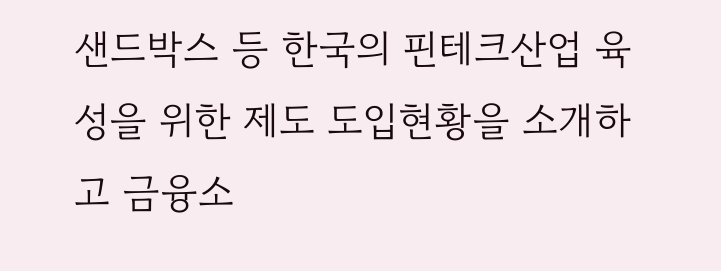샌드박스 등 한국의 핀테크산업 육성을 위한 제도 도입현황을 소개하고 금융소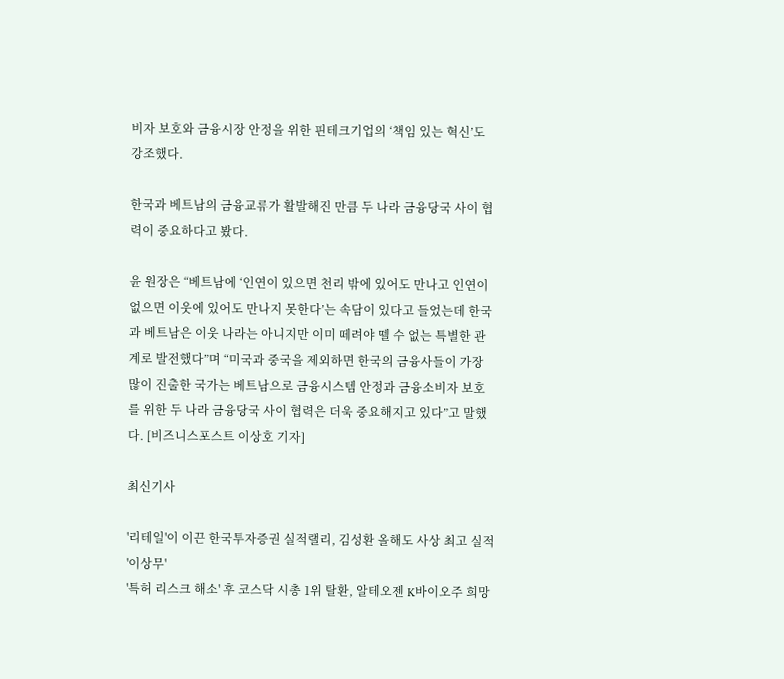비자 보호와 금융시장 안정을 위한 핀테크기업의 ‘책임 있는 혁신’도 강조했다.

한국과 베트남의 금융교류가 활발해진 만큼 두 나라 금융당국 사이 협력이 중요하다고 봤다.

윤 원장은 “베트남에 ‘인연이 있으면 천리 밖에 있어도 만나고 인연이 없으면 이웃에 있어도 만나지 못한다’는 속담이 있다고 들었는데 한국과 베트남은 이웃 나라는 아니지만 이미 떼려야 뗄 수 없는 특별한 관계로 발전했다”며 “미국과 중국을 제외하면 한국의 금융사들이 가장 많이 진출한 국가는 베트남으로 금융시스템 안정과 금융소비자 보호를 위한 두 나라 금융당국 사이 협력은 더욱 중요해지고 있다”고 말했다. [비즈니스포스트 이상호 기자]

최신기사

'리테일'이 이끈 한국투자증권 실적랠리, 김성환 올해도 사상 최고 실적 '이상무'
'특허 리스크 해소' 후 코스닥 시총 1위 탈환, 알테오젠 K바이오주 희망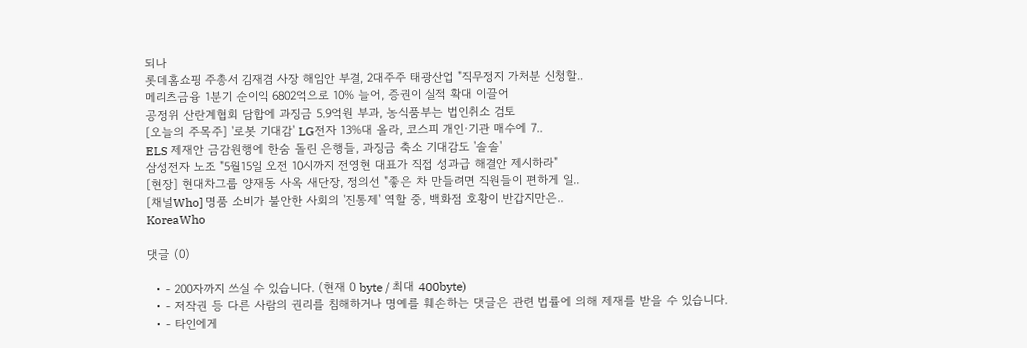되나
롯데홈쇼핑 주총서 김재겸 사장 해임안 부결, 2대주주 태광산업 "직무정지 가처분 신청할..
메리츠금융 1분기 순이익 6802억으로 10% 늘어, 증권이 실적 확대 이끌어
공정위 산란계협회 담합에 과징금 5.9억원 부과, 농식품부는 법인취소 검토
[오늘의 주목주] '로봇 기대감' LG전자 13%대 올라, 코스피 개인·기관 매수에 7..
ELS 제재안 금감원행에 한숨 돌린 은행들, 과징금 축소 기대감도 '솔솔'
삼성전자 노조 "5월15일 오전 10시까지 전영현 대표가 직접 성과급 해결안 제시하라"
[현장] 현대차그룹 양재동 사옥 새단장, 정의선 "좋은 차 만들려면 직원들이 편하게 일..
[채널Who] 명품 소비가 불안한 사회의 '진통제' 역할 중, 백화점 호황이 반갑지만은..
KoreaWho

댓글 (0)

  • - 200자까지 쓰실 수 있습니다. (현재 0 byte / 최대 400byte)
  • - 저작권 등 다른 사람의 권리를 침해하거나 명예를 훼손하는 댓글은 관련 법률에 의해 제재를 받을 수 있습니다.
  • - 타인에게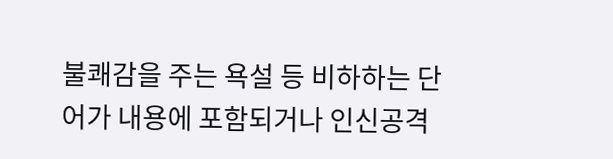불쾌감을 주는 욕설 등 비하하는 단어가 내용에 포함되거나 인신공격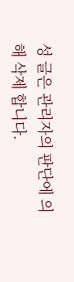성 글은 관리자의 판단에 의해 삭제 합니다.